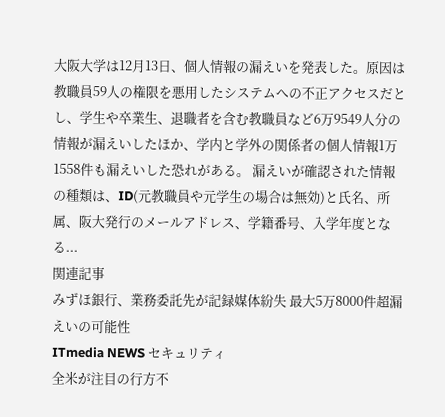大阪大学は12月13日、個人情報の漏えいを発表した。原因は教職員59人の権限を悪用したシステムへの不正アクセスだとし、学生や卒業生、退職者を含む教職員など6万9549人分の情報が漏えいしたほか、学内と学外の関係者の個人情報1万1558件も漏えいした恐れがある。 漏えいが確認された情報の種類は、ID(元教職員や元学生の場合は無効)と氏名、所属、阪大発行のメールアドレス、学籍番号、入学年度となる...
関連記事
みずほ銀行、業務委託先が記録媒体紛失 最大5万8000件超漏えいの可能性
ITmedia NEWS セキュリティ
全米が注目の行方不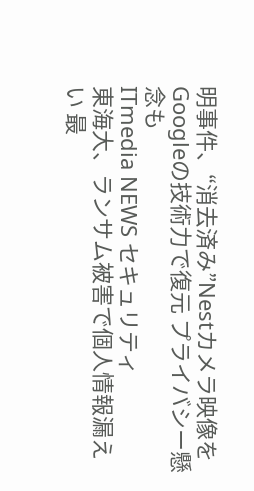明事件、“消去済み”Nestカメラ映像をGoogleの技術力で復元 プライバシー懸念も
ITmedia NEWS セキュリティ
東海大、ランサム被害で個人情報漏えい 最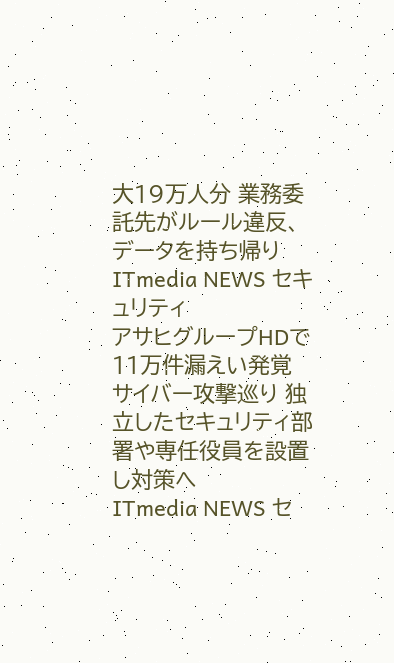大19万人分 業務委託先がルール違反、データを持ち帰り
ITmedia NEWS セキュリティ
アサヒグループHDで11万件漏えい発覚 サイバー攻撃巡り 独立したセキュリティ部署や専任役員を設置し対策へ
ITmedia NEWS セ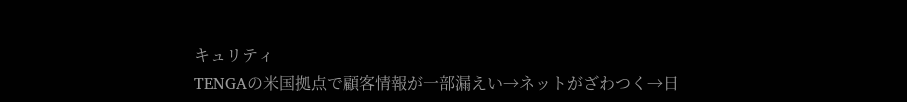キュリティ
TENGAの米国拠点で顧客情報が一部漏えい→ネットがざわつく→日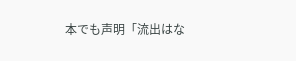本でも声明「流出はな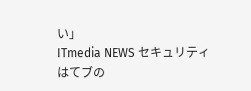い」
ITmedia NEWS セキュリティ
はてブの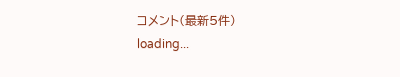コメント(最新5件)
loading...